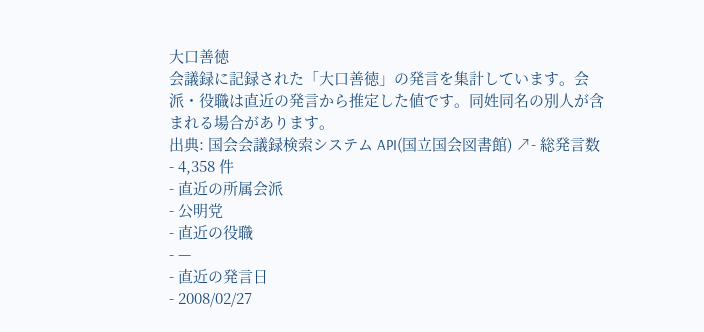大口善徳
会議録に記録された「大口善徳」の発言を集計しています。会派・役職は直近の発言から推定した値です。同姓同名の別人が含まれる場合があります。
出典: 国会会議録検索システム API(国立国会図書館) ↗- 総発言数
- 4,358 件
- 直近の所属会派
- 公明党
- 直近の役職
- —
- 直近の発言日
- 2008/02/27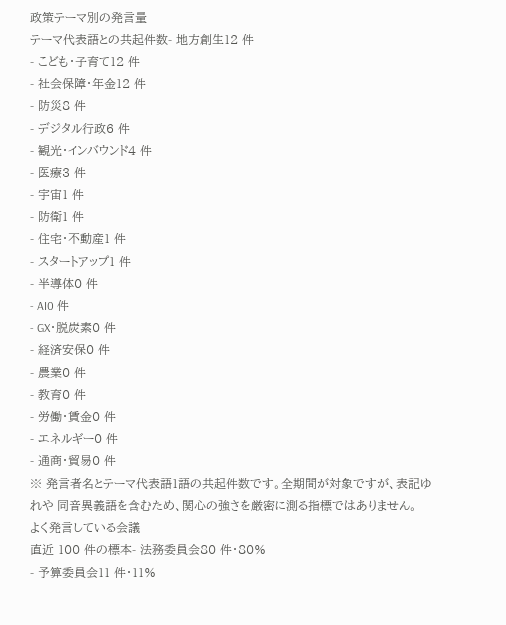政策テーマ別の発言量
テーマ代表語との共起件数- 地方創生12 件
- こども・子育て12 件
- 社会保障・年金12 件
- 防災8 件
- デジタル行政6 件
- 観光・インバウンド4 件
- 医療3 件
- 宇宙1 件
- 防衛1 件
- 住宅・不動産1 件
- スタートアップ1 件
- 半導体0 件
- AI0 件
- GX・脱炭素0 件
- 経済安保0 件
- 農業0 件
- 教育0 件
- 労働・賃金0 件
- エネルギー0 件
- 通商・貿易0 件
※ 発言者名とテーマ代表語1語の共起件数です。全期間が対象ですが、表記ゆれや 同音異義語を含むため、関心の強さを厳密に測る指標ではありません。
よく発言している会議
直近 100 件の標本- 法務委員会80 件・80%
- 予算委員会11 件・11%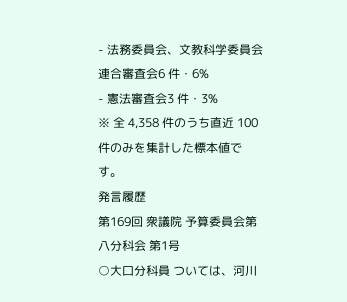- 法務委員会、文教科学委員会連合審査会6 件・6%
- 憲法審査会3 件・3%
※ 全 4,358 件のうち直近 100 件のみを集計した標本値です。
発言履歴
第169回 衆議院 予算委員会第八分科会 第1号
○大口分科員 ついては、河川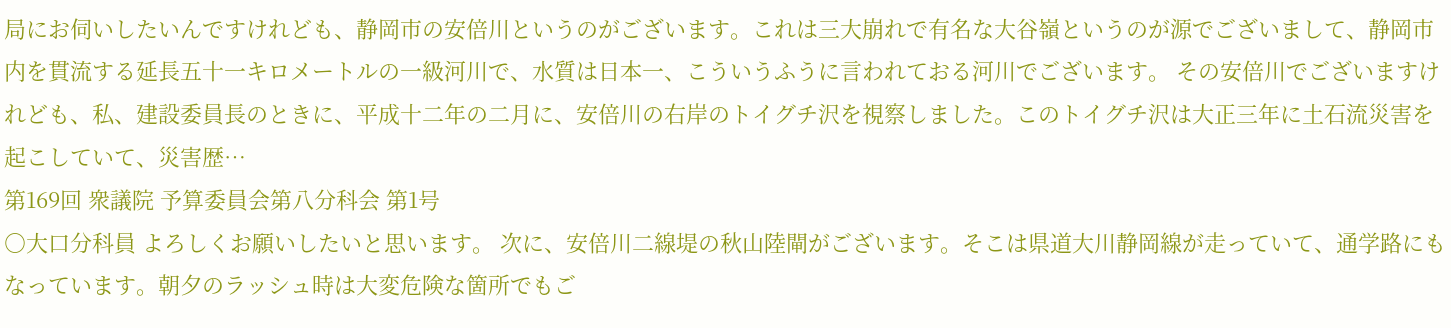局にお伺いしたいんですけれども、静岡市の安倍川というのがございます。これは三大崩れで有名な大谷嶺というのが源でございまして、静岡市内を貫流する延長五十一キロメートルの一級河川で、水質は日本一、こういうふうに言われておる河川でございます。 その安倍川でございますけれども、私、建設委員長のときに、平成十二年の二月に、安倍川の右岸のトイグチ沢を視察しました。このトイグチ沢は大正三年に土石流災害を起こしていて、災害歴…
第169回 衆議院 予算委員会第八分科会 第1号
○大口分科員 よろしくお願いしたいと思います。 次に、安倍川二線堤の秋山陸閘がございます。そこは県道大川静岡線が走っていて、通学路にもなっています。朝夕のラッシュ時は大変危険な箇所でもご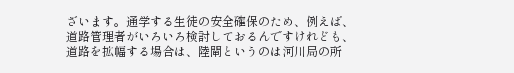ざいます。通学する生徒の安全確保のため、例えば、道路管理者がいろいろ検討しておるんですけれども、道路を拡幅する場合は、陸閘というのは河川局の所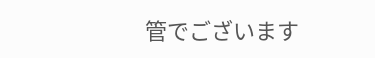管でございます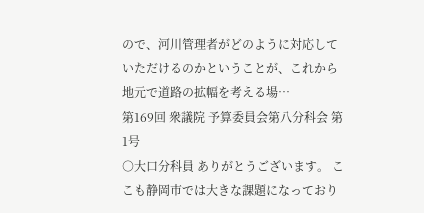ので、河川管理者がどのように対応していただけるのかということが、これから地元で道路の拡幅を考える場…
第169回 衆議院 予算委員会第八分科会 第1号
○大口分科員 ありがとうございます。 ここも静岡市では大きな課題になっており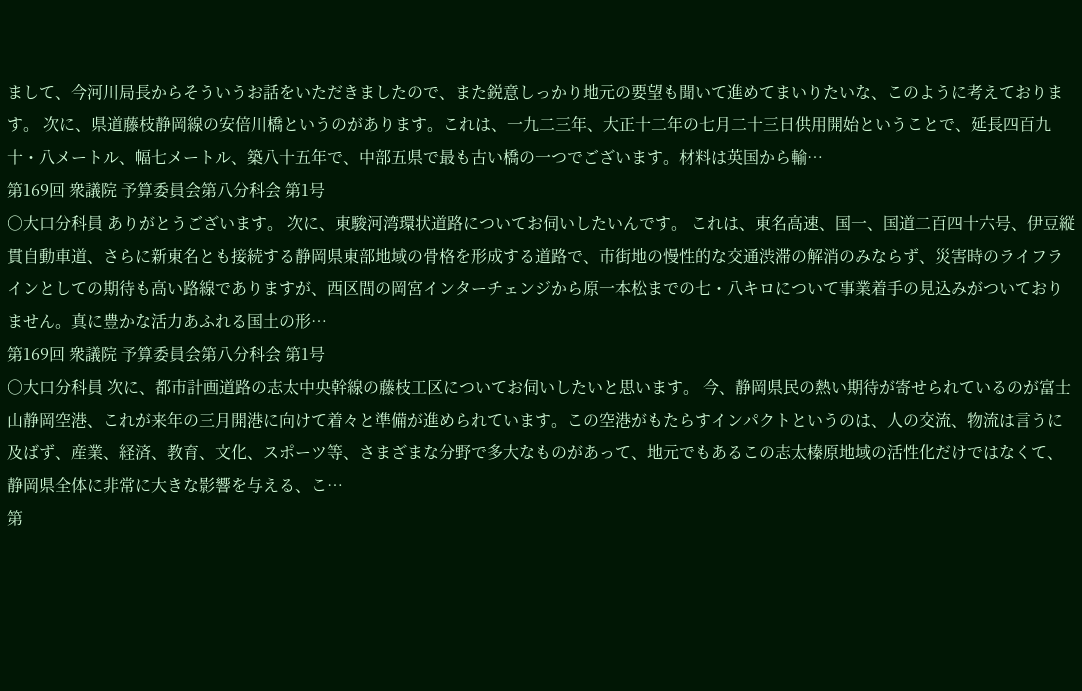まして、今河川局長からそういうお話をいただきましたので、また鋭意しっかり地元の要望も聞いて進めてまいりたいな、このように考えております。 次に、県道藤枝静岡線の安倍川橋というのがあります。これは、一九二三年、大正十二年の七月二十三日供用開始ということで、延長四百九十・八メートル、幅七メートル、築八十五年で、中部五県で最も古い橋の一つでございます。材料は英国から輸…
第169回 衆議院 予算委員会第八分科会 第1号
○大口分科員 ありがとうございます。 次に、東駿河湾環状道路についてお伺いしたいんです。 これは、東名高速、国一、国道二百四十六号、伊豆縦貫自動車道、さらに新東名とも接続する静岡県東部地域の骨格を形成する道路で、市街地の慢性的な交通渋滞の解消のみならず、災害時のライフラインとしての期待も高い路線でありますが、西区間の岡宮インターチェンジから原一本松までの七・八キロについて事業着手の見込みがついておりません。真に豊かな活力あふれる国土の形…
第169回 衆議院 予算委員会第八分科会 第1号
○大口分科員 次に、都市計画道路の志太中央幹線の藤枝工区についてお伺いしたいと思います。 今、静岡県民の熱い期待が寄せられているのが富士山静岡空港、これが来年の三月開港に向けて着々と準備が進められています。この空港がもたらすインパクトというのは、人の交流、物流は言うに及ばず、産業、経済、教育、文化、スポーツ等、さまざまな分野で多大なものがあって、地元でもあるこの志太榛原地域の活性化だけではなくて、静岡県全体に非常に大きな影響を与える、こ…
第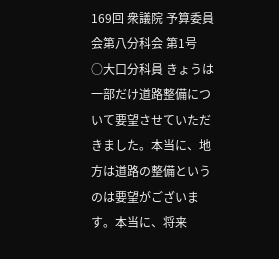169回 衆議院 予算委員会第八分科会 第1号
○大口分科員 きょうは一部だけ道路整備について要望させていただきました。本当に、地方は道路の整備というのは要望がございます。本当に、将来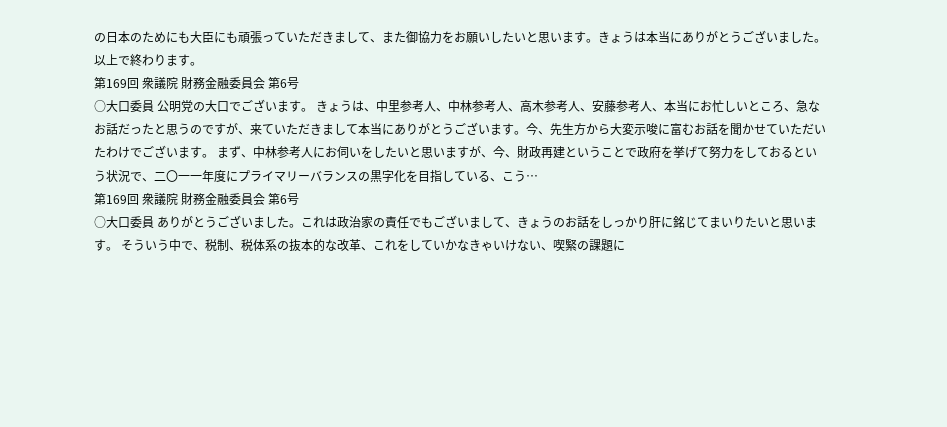の日本のためにも大臣にも頑張っていただきまして、また御協力をお願いしたいと思います。きょうは本当にありがとうございました。 以上で終わります。
第169回 衆議院 財務金融委員会 第6号
○大口委員 公明党の大口でございます。 きょうは、中里参考人、中林参考人、高木参考人、安藤参考人、本当にお忙しいところ、急なお話だったと思うのですが、来ていただきまして本当にありがとうございます。今、先生方から大変示唆に富むお話を聞かせていただいたわけでございます。 まず、中林参考人にお伺いをしたいと思いますが、今、財政再建ということで政府を挙げて努力をしておるという状況で、二〇一一年度にプライマリーバランスの黒字化を目指している、こう…
第169回 衆議院 財務金融委員会 第6号
○大口委員 ありがとうございました。これは政治家の責任でもございまして、きょうのお話をしっかり肝に銘じてまいりたいと思います。 そういう中で、税制、税体系の抜本的な改革、これをしていかなきゃいけない、喫緊の課題に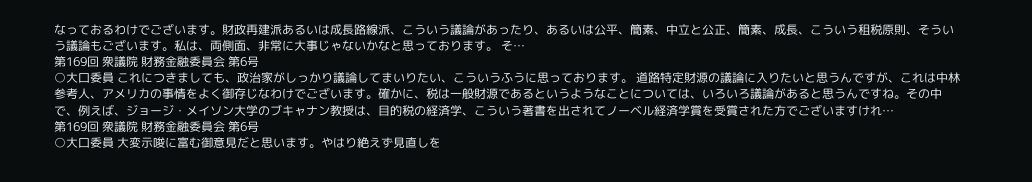なっておるわけでございます。財政再建派あるいは成長路線派、こういう議論があったり、あるいは公平、簡素、中立と公正、簡素、成長、こういう租税原則、そういう議論もございます。私は、両側面、非常に大事じゃないかなと思っております。 そ…
第169回 衆議院 財務金融委員会 第6号
○大口委員 これにつきましても、政治家がしっかり議論してまいりたい、こういうふうに思っております。 道路特定財源の議論に入りたいと思うんですが、これは中林参考人、アメリカの事情をよく御存じなわけでございます。確かに、税は一般財源であるというようなことについては、いろいろ議論があると思うんですね。その中で、例えば、ジョージ・メイソン大学のブキャナン教授は、目的税の経済学、こういう著書を出されてノーベル経済学賞を受賞された方でございますけれ…
第169回 衆議院 財務金融委員会 第6号
○大口委員 大変示唆に富む御意見だと思います。やはり絶えず見直しを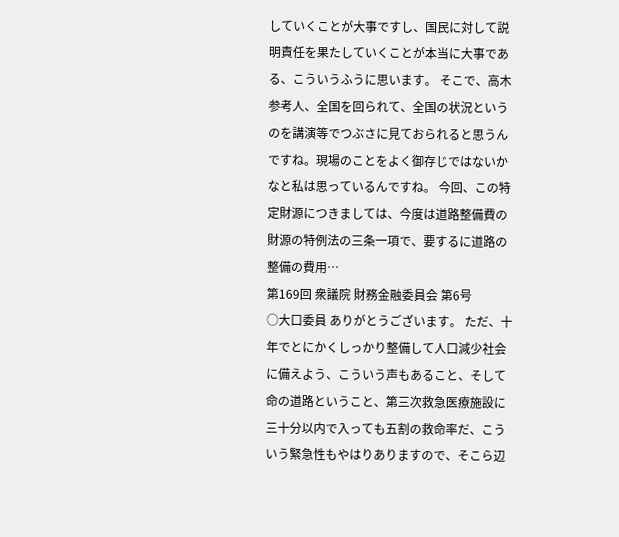していくことが大事ですし、国民に対して説明責任を果たしていくことが本当に大事である、こういうふうに思います。 そこで、高木参考人、全国を回られて、全国の状況というのを講演等でつぶさに見ておられると思うんですね。現場のことをよく御存じではないかなと私は思っているんですね。 今回、この特定財源につきましては、今度は道路整備費の財源の特例法の三条一項で、要するに道路の整備の費用…
第169回 衆議院 財務金融委員会 第6号
○大口委員 ありがとうございます。 ただ、十年でとにかくしっかり整備して人口減少社会に備えよう、こういう声もあること、そして命の道路ということ、第三次救急医療施設に三十分以内で入っても五割の救命率だ、こういう緊急性もやはりありますので、そこら辺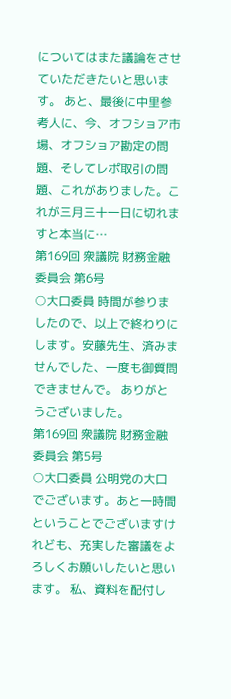についてはまた議論をさせていただきたいと思います。 あと、最後に中里参考人に、今、オフショア市場、オフショア勘定の問題、そしてレポ取引の問題、これがありました。これが三月三十一日に切れますと本当に…
第169回 衆議院 財務金融委員会 第6号
○大口委員 時間が参りましたので、以上で終わりにします。安藤先生、済みませんでした、一度も御質問できませんで。 ありがとうございました。
第169回 衆議院 財務金融委員会 第5号
○大口委員 公明党の大口でございます。あと一時間ということでございますけれども、充実した審議をよろしくお願いしたいと思います。 私、資料を配付し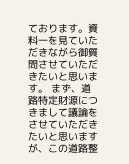ております。資料一を見ていただきながら御質問させていただきたいと思います。 まず、道路特定財源につきまして議論をさせていただきたいと思いますが、この道路整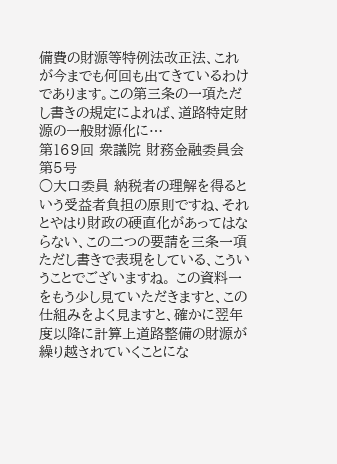備費の財源等特例法改正法、これが今までも何回も出てきているわけであります。この第三条の一項ただし書きの規定によれば、道路特定財源の一般財源化に…
第169回 衆議院 財務金融委員会 第5号
○大口委員 納税者の理解を得るという受益者負担の原則ですね、それとやはり財政の硬直化があってはならない、この二つの要請を三条一項ただし書きで表現をしている、こういうことでございますね。 この資料一をもう少し見ていただきますと、この仕組みをよく見ますと、確かに翌年度以降に計算上道路整備の財源が繰り越されていくことにな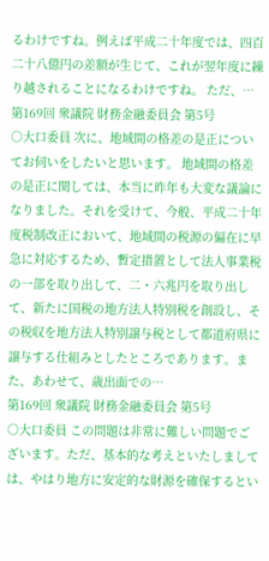るわけですね。例えば平成二十年度では、四百二十八億円の差額が生じて、これが翌年度に繰り越されることになるわけですね。 ただ、…
第169回 衆議院 財務金融委員会 第5号
○大口委員 次に、地域間の格差の是正についてお伺いをしたいと思います。 地域間の格差の是正に関しては、本当に昨年も大変な議論になりました。それを受けて、今般、平成二十年度税制改正において、地域間の税源の偏在に早急に対応するため、暫定措置として法人事業税の一部を取り出して、二・六兆円を取り出して、新たに国税の地方法人特別税を創設し、その税収を地方法人特別譲与税として都道府県に譲与する仕組みとしたところであります。また、あわせて、歳出面での…
第169回 衆議院 財務金融委員会 第5号
○大口委員 この問題は非常に難しい問題でございます。ただ、基本的な考えといたしましては、やはり地方に安定的な財源を確保するとい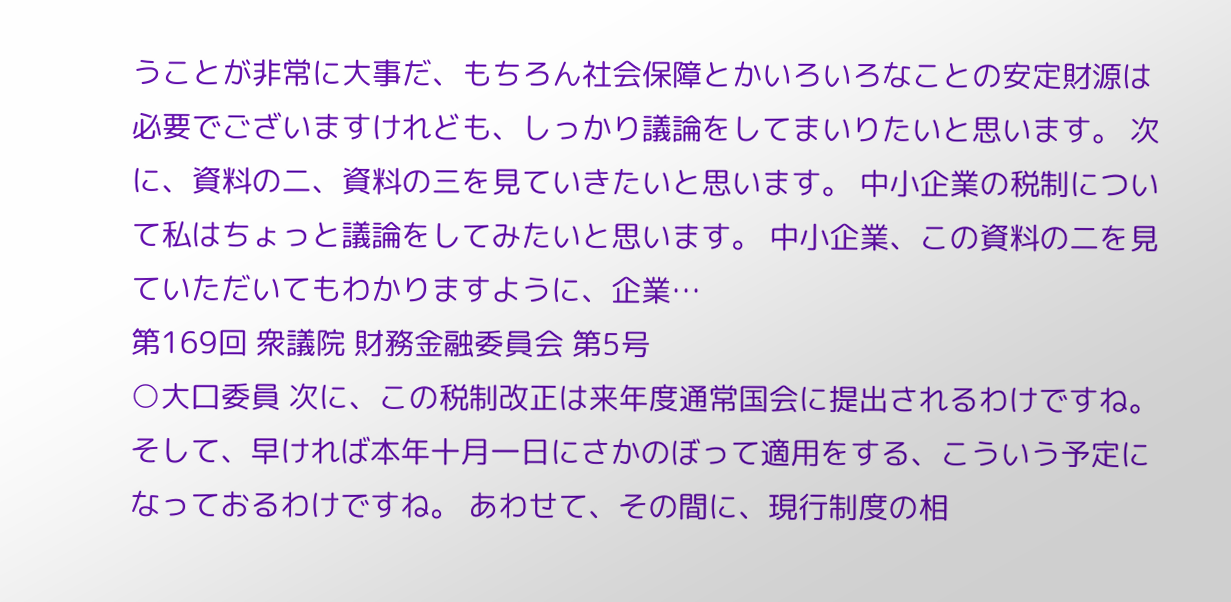うことが非常に大事だ、もちろん社会保障とかいろいろなことの安定財源は必要でございますけれども、しっかり議論をしてまいりたいと思います。 次に、資料の二、資料の三を見ていきたいと思います。 中小企業の税制について私はちょっと議論をしてみたいと思います。 中小企業、この資料の二を見ていただいてもわかりますように、企業…
第169回 衆議院 財務金融委員会 第5号
○大口委員 次に、この税制改正は来年度通常国会に提出されるわけですね。そして、早ければ本年十月一日にさかのぼって適用をする、こういう予定になっておるわけですね。 あわせて、その間に、現行制度の相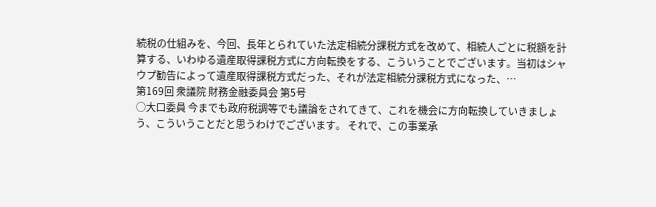続税の仕組みを、今回、長年とられていた法定相続分課税方式を改めて、相続人ごとに税額を計算する、いわゆる遺産取得課税方式に方向転換をする、こういうことでございます。当初はシャウプ勧告によって遺産取得課税方式だった、それが法定相続分課税方式になった、…
第169回 衆議院 財務金融委員会 第5号
○大口委員 今までも政府税調等でも議論をされてきて、これを機会に方向転換していきましょう、こういうことだと思うわけでございます。 それで、この事業承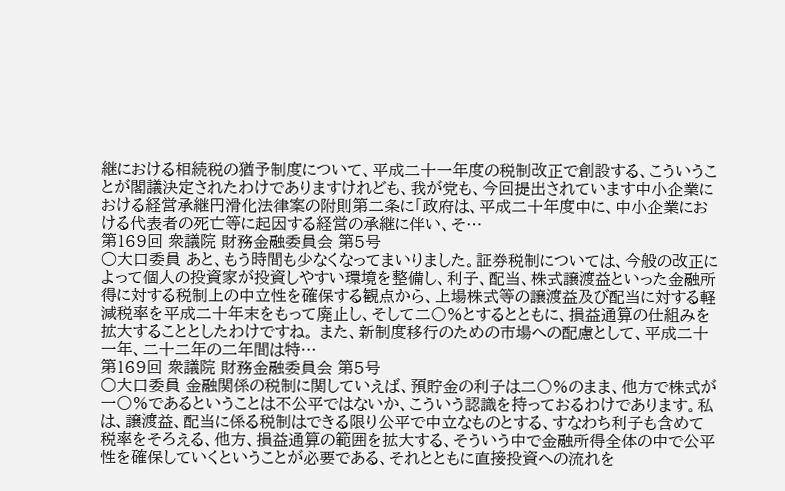継における相続税の猶予制度について、平成二十一年度の税制改正で創設する、こういうことが閣議決定されたわけでありますけれども、我が党も、今回提出されています中小企業における経営承継円滑化法律案の附則第二条に「政府は、平成二十年度中に、中小企業における代表者の死亡等に起因する経営の承継に伴い、そ…
第169回 衆議院 財務金融委員会 第5号
○大口委員 あと、もう時間も少なくなってまいりました。証券税制については、今般の改正によって個人の投資家が投資しやすい環境を整備し、利子、配当、株式譲渡益といった金融所得に対する税制上の中立性を確保する観点から、上場株式等の譲渡益及び配当に対する軽減税率を平成二十年末をもって廃止し、そして二〇%とするとともに、損益通算の仕組みを拡大することとしたわけですね。 また、新制度移行のための市場への配慮として、平成二十一年、二十二年の二年間は特…
第169回 衆議院 財務金融委員会 第5号
○大口委員 金融関係の税制に関していえば、預貯金の利子は二〇%のまま、他方で株式が一〇%であるということは不公平ではないか、こういう認識を持っておるわけであります。私は、譲渡益、配当に係る税制はできる限り公平で中立なものとする、すなわち利子も含めて税率をそろえる、他方、損益通算の範囲を拡大する、そういう中で金融所得全体の中で公平性を確保していくということが必要である、それとともに直接投資への流れを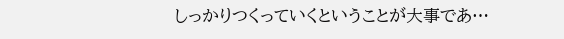しっかりつくっていくということが大事であ…